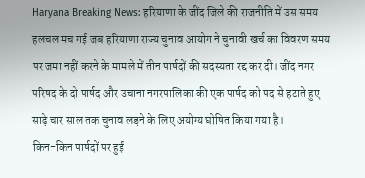Haryana Breaking News: हरियाणा के जींद जिले की राजनीति में उस समय हलचल मच गई जब हरियाणा राज्य चुनाव आयोग ने चुनावी खर्च का विवरण समय पर जमा नहीं करने के मामले में तीन पार्षदों की सदस्यता रद्द कर दी। जींद नगर परिषद के दो पार्षद और उचाना नगरपालिका की एक पार्षद को पद से हटाते हुए साढ़े चार साल तक चुनाव लड़ने के लिए अयोग्य घोषित किया गया है।
किन-किन पार्षदों पर हुई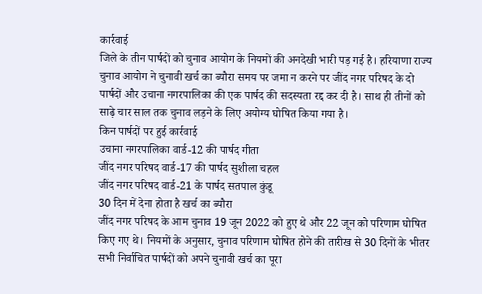कार्रवाई
जिले के तीन पार्षदों को चुनाव आयोग के नियमों की अनदेखी भारी पड़ गई है। हरियाणा राज्य चुनाव आयोग ने चुनावी खर्च का ब्यौरा समय पर जमा न करने पर जींद नगर परिषद के दो पार्षदों और उचाना नगरपालिका की एक पार्षद की सदस्यता रद्द कर दी है। साथ ही तीनों को साढ़े चार साल तक चुनाव लड़ने के लिए अयोग्य घोषित किया गया है।
किन पार्षदों पर हुई कार्रवाई
उचाना नगरपालिका वार्ड-12 की पार्षद गीता
जींद नगर परिषद वार्ड-17 की पार्षद सुशीला चहल
जींद नगर परिषद वार्ड-21 के पार्षद सतपाल कुंडू
30 दिन में देना होता है खर्च का ब्यौरा
जींद नगर परिषद के आम चुनाव 19 जून 2022 को हुए थे और 22 जून को परिणाम घोषित किए गए थे। नियमों के अनुसार, चुनाव परिणाम घोषित होने की तारीख से 30 दिनों के भीतर सभी निर्वाचित पार्षदों को अपने चुनावी खर्च का पूरा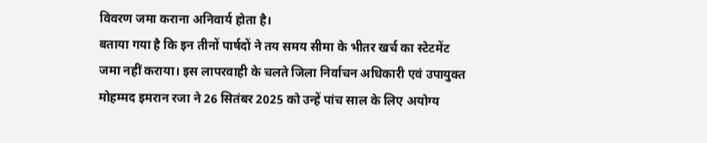विवरण जमा कराना अनिवार्य होता है।
बताया गया है कि इन तीनों पार्षदों ने तय समय सीमा के भीतर खर्च का स्टेटमेंट जमा नहीं कराया। इस लापरवाही के चलते जिला निर्वाचन अधिकारी एवं उपायुक्त मोहम्मद इमरान रजा ने 26 सितंबर 2025 को उन्हें पांच साल के लिए अयोग्य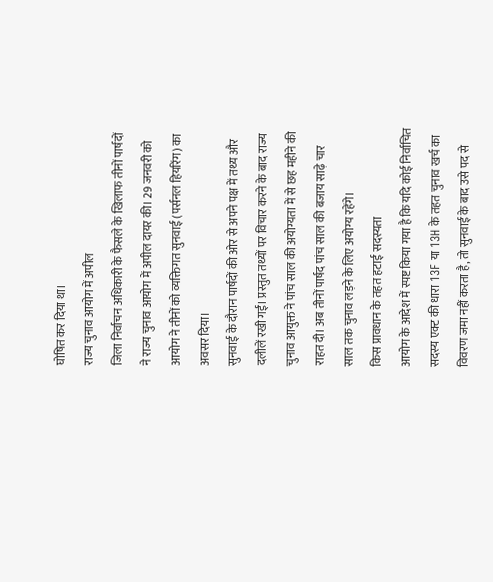घोषित कर दिया था।
राज्य चुनाव आयोग में अपील
जिला निर्वाचन अधिकारी के फैसले के खिलाफ तीनों पार्षदों ने राज्य चुनाव आयोग में अपील दायर की। 29 जनवरी को आयोग ने तीनों को व्यक्तिगत सुनवाई (पर्सनल हियरिंग) का अवसर दिया।
सुनवाई के दौरान पार्षदों की ओर से अपने पक्ष में तथ्य और दलीलें रखी गईं। प्रस्तुत तथ्यों पर विचार करने के बाद राज्य चुनाव आयुक्त ने पांच साल की अयोग्यता में से छह महीने की राहत दी। अब तीनों पार्षद पांच साल की बजाय साढ़े चार साल तक चुनाव लड़ने के लिए अयोग्य रहेंगे।
किस प्रावधान के तहत हटाई सदस्यता
आयोग के आदेश में स्पष्ट किया गया है कि यदि कोई निर्वाचित सदस्य एक्ट की धारा 13F या 13H के तहत चुनाव खर्च का विवरण जमा नहीं करता है, तो सुनवाई के बाद उसे पद से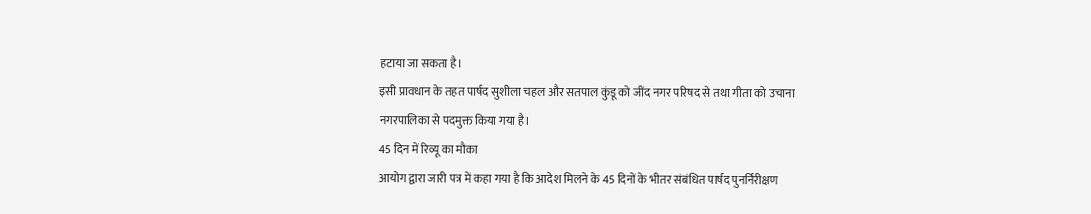हटाया जा सकता है।
इसी प्रावधान के तहत पार्षद सुशीला चहल और सतपाल कुंडू को जींद नगर परिषद से तथा गीता को उचाना नगरपालिका से पदमुक्त किया गया है।
45 दिन में रिव्यू का मौका
आयोग द्वारा जारी पत्र में कहा गया है कि आदेश मिलने के 45 दिनों के भीतर संबंधित पार्षद पुनर्निरीक्षण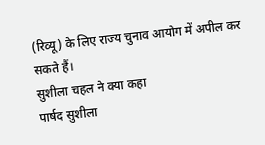(रिव्यू) के लिए राज्य चुनाव आयोग में अपील कर सकते हैं।
सुशीला चहल ने क्या कहा
पार्षद सुशीला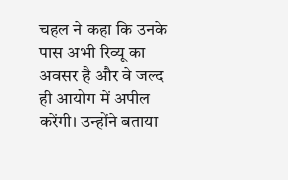चहल ने कहा कि उनके पास अभी रिव्यू का अवसर है और वे जल्द ही आयोग में अपील करेंगी। उन्होंने बताया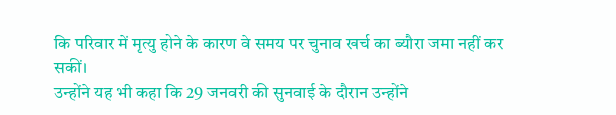कि परिवार में मृत्यु होने के कारण वे समय पर चुनाव खर्च का ब्यौरा जमा नहीं कर सकीं।
उन्होंने यह भी कहा कि 29 जनवरी की सुनवाई के दौरान उन्होंने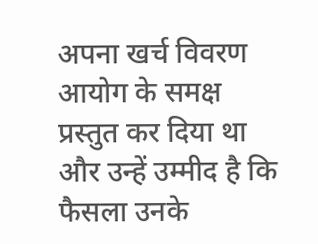अपना खर्च विवरण आयोग के समक्ष प्रस्तुत कर दिया था और उन्हें उम्मीद है कि फैसला उनके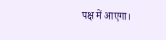पक्ष में आएगा।